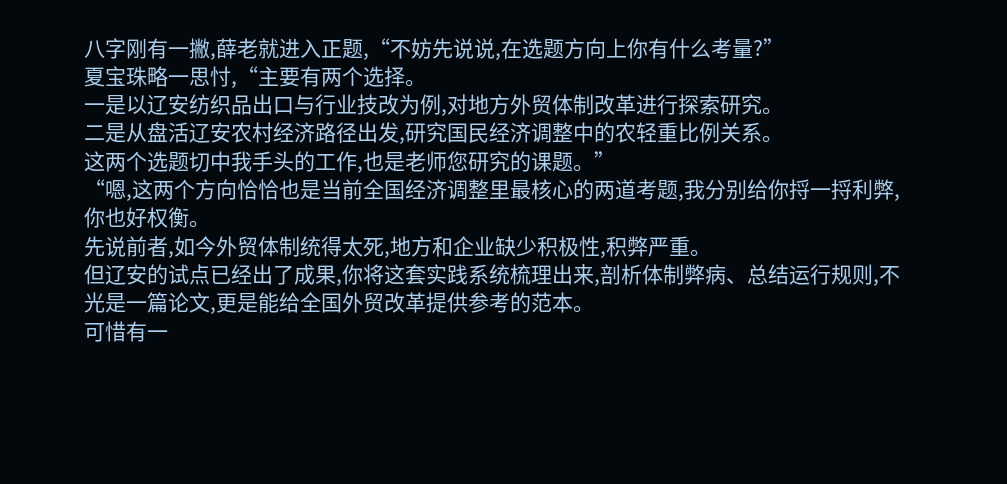八字刚有一撇,薛老就进入正题,“不妨先说说,在选题方向上你有什么考量?”
夏宝珠略一思忖,“主要有两个选择。
一是以辽安纺织品出口与行业技改为例,对地方外贸体制改革进行探索研究。
二是从盘活辽安农村经济路径出发,研究国民经济调整中的农轻重比例关系。
这两个选题切中我手头的工作,也是老师您研究的课题。”
“嗯,这两个方向恰恰也是当前全国经济调整里最核心的两道考题,我分别给你捋一捋利弊,你也好权衡。
先说前者,如今外贸体制统得太死,地方和企业缺少积极性,积弊严重。
但辽安的试点已经出了成果,你将这套实践系统梳理出来,剖析体制弊病、总结运行规则,不光是一篇论文,更是能给全国外贸改革提供参考的范本。
可惜有一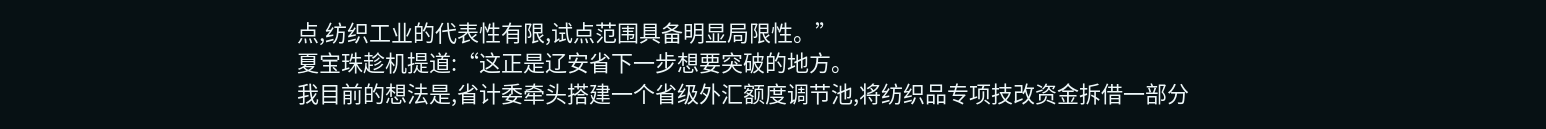点,纺织工业的代表性有限,试点范围具备明显局限性。”
夏宝珠趁机提道:“这正是辽安省下一步想要突破的地方。
我目前的想法是,省计委牵头搭建一个省级外汇额度调节池,将纺织品专项技改资金拆借一部分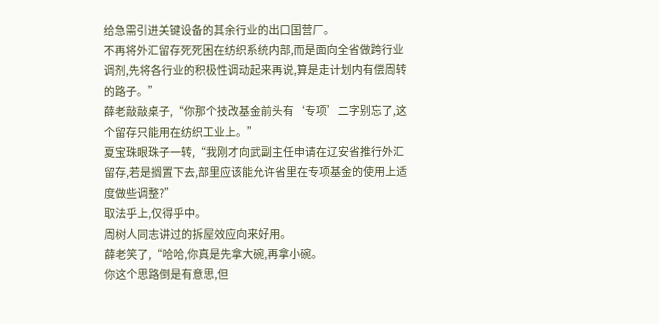给急需引进关键设备的其余行业的出口国营厂。
不再将外汇留存死死困在纺织系统内部,而是面向全省做跨行业调剂,先将各行业的积极性调动起来再说,算是走计划内有偿周转的路子。”
薛老敲敲桌子,“你那个技改基金前头有‘专项’二字别忘了,这个留存只能用在纺织工业上。”
夏宝珠眼珠子一转,“我刚才向武副主任申请在辽安省推行外汇留存,若是搁置下去,部里应该能允许省里在专项基金的使用上适度做些调整?”
取法乎上,仅得乎中。
周树人同志讲过的拆屋效应向来好用。
薛老笑了,“哈哈,你真是先拿大碗,再拿小碗。
你这个思路倒是有意思,但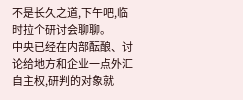不是长久之道,下午吧,临时拉个研讨会聊聊。
中央已经在内部酝酿、讨论给地方和企业一点外汇自主权,研判的对象就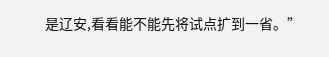是辽安,看看能不能先将试点扩到一省。”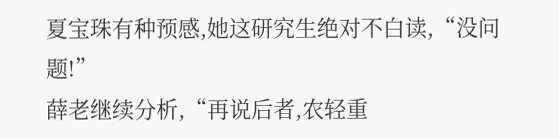夏宝珠有种预感,她这研究生绝对不白读,“没问题!”
薛老继续分析,“再说后者,农轻重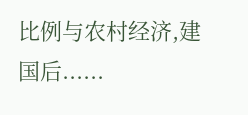比例与农村经济,建国后......